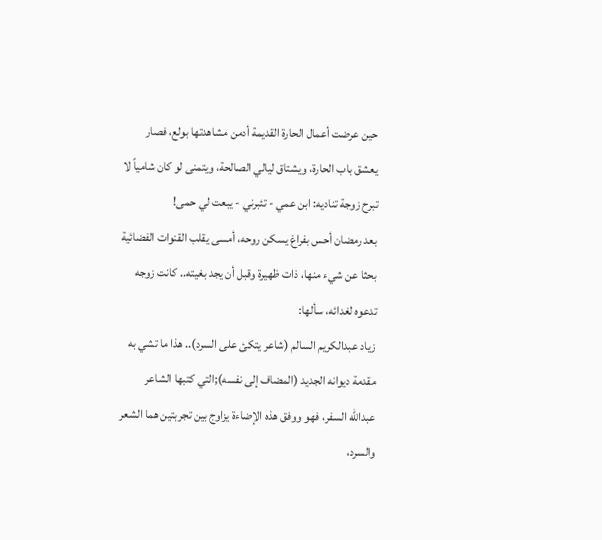حين عرضت أعمال الحارة القديمة أدمن مشاهدتها بولع، فصار يعشق باب الحارة، ويشتاق ليالي الصالحة، ويتمنى لو كان شامياً لا تبرح زوجة تناديه: ابن عمي - تئبرني - يبعت لي حمى!
بعد رمضان أحس بفراغ يسكن روحه، أمسى يقلب القنوات الفضائية بحثا عن شيء منها، ذات ظهيرة وقبل أن يجد بغيته.. كانت زوجه تدعوه لغدائه، سألها:
زياد عبدالكريم السالم (شاعر يتكئ على السرد).. هذا ما تشي به مقدمة ديوانه الجديد (المضاف إلى نفسه);التي كتبها الشاعر عبدالله السفر، فهو ووفق هذه الإضاءة يزاوج بين تجربتين هما الشعر والسرد،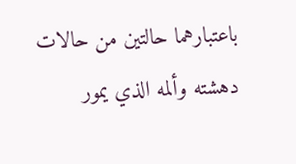باعتبارهما حالتين من حالات دهشته وألمه الذي يمور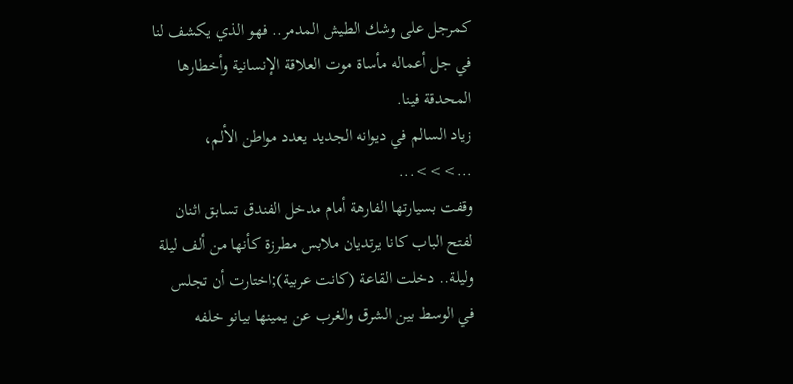كمرجل على وشك الطيش المدمر.. فهو الذي يكشف لنا في جل أعماله مأساة موت العلاقة الإنسانية وأخطارها المحدقة فينا.
زياد السالم في ديوانه الجديد يعدد مواطن الألم،
...>>>...
وقفت بسيارتها الفارهة أمام مدخل الفندق تسابق اثنان لفتح الباب كانا يرتديان ملابس مطرزة كأنها من ألف ليلة وليلة.. دخلت القاعة (كانت عربية);اختارت أن تجلس في الوسط بين الشرق والغرب عن يمينها بيانو خلفه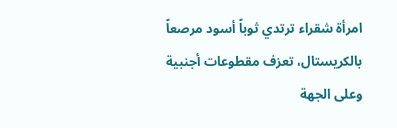امرأة شقراء ترتدي ثوباً أسود مرصعاً بالكريستال، تعزف مقطوعات أجنبية وعلى الجهة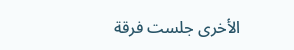الأخرى جلست فرقة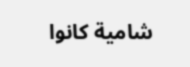شامية كانوا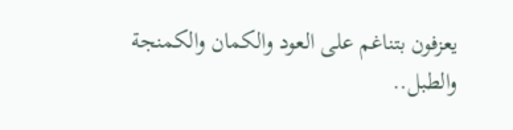يعزفون بتناغم على العود والكمان والكمنجة والطبل..